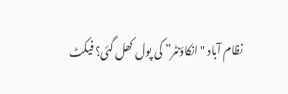نظام آباد "انکاؤنٹر” کی پول کھل گئی؟ فیکٹ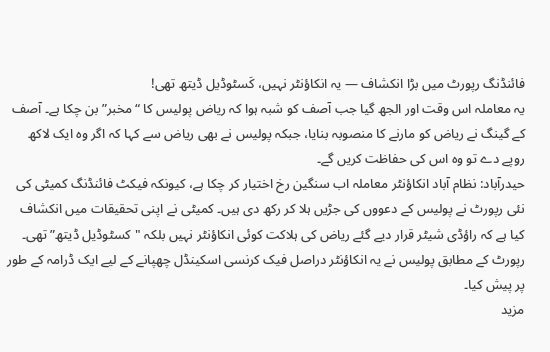فائنڈنگ رپورٹ میں بڑا انکشاف — یہ انکاؤنٹر نہیں، کَسٹوڈیل ڈیتھ تھی!
یہ معاملہ اس وقت اور الجھ گیا جب آصف کو شبہ ہوا کہ ریاض پولیس کا “مخبر” بن چکا ہے۔ آصف کے گینگ نے ریاض کو مارنے کا منصوبہ بنایا، جبکہ پولیس نے بھی ریاض سے کہا کہ اگر وہ ایک لاکھ روپے دے تو وہ اس کی حفاظت کریں گے۔
حیدرآباد: نظام آباد انکاؤنٹر معاملہ اب سنگین رخ اختیار کر چکا ہے، کیونکہ فیکٹ فائنڈنگ کمیٹی کی نئی رپورٹ نے پولیس کے دعووں کی جڑیں ہلا کر رکھ دی ہیں۔ کمیٹی نے اپنی تحقیقات میں انکشاف کیا ہے کہ راؤڈی شیٹر قرار دیے گئے ریاض کی ہلاکت کوئی انکاؤنٹر نہیں بلکہ "کسٹوڈیل ڈیتھ” تھی۔ رپورٹ کے مطابق پولیس نے یہ انکاؤنٹر دراصل فیک کرنسی اسکینڈل چھپانے کے لیے ایک ڈرامہ کے طور پر پیش کیا۔
مزید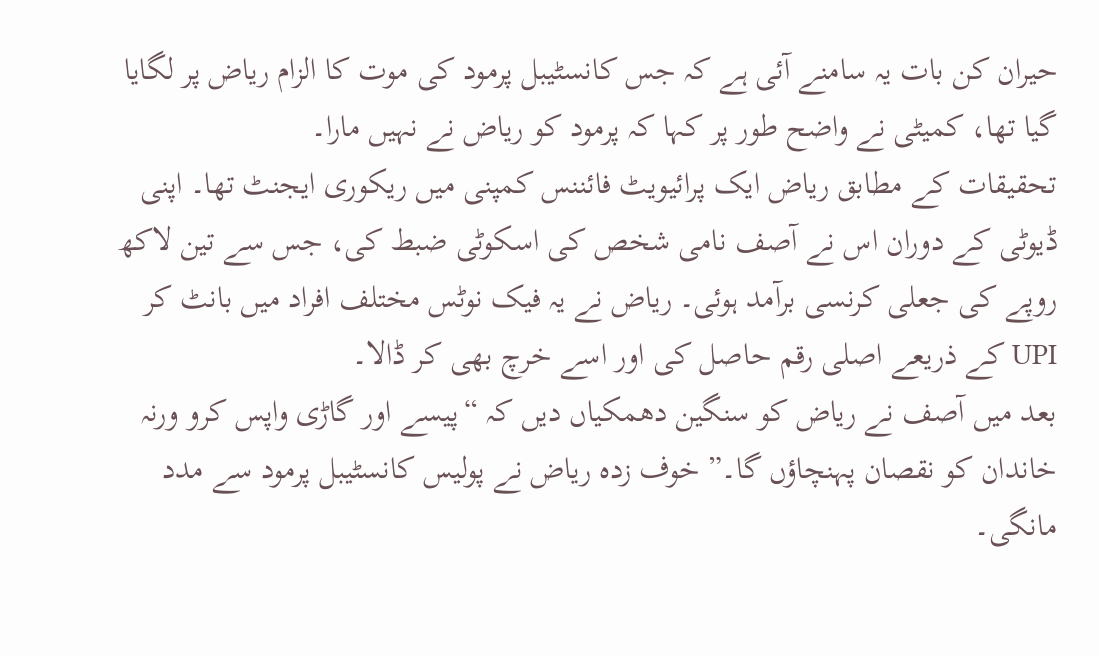حیران کن بات یہ سامنے آئی ہے کہ جس کانسٹیبل پرمود کی موت کا الزام ریاض پر لگایا گیا تھا، کمیٹی نے واضح طور پر کہا کہ پرمود کو ریاض نے نہیں مارا۔
تحقیقات کے مطابق ریاض ایک پرائیویٹ فائننس کمپنی میں ریکوری ایجنٹ تھا۔ اپنی ڈیوٹی کے دوران اس نے آصف نامی شخص کی اسکوٹی ضبط کی، جس سے تین لاکھ روپے کی جعلی کرنسی برآمد ہوئی۔ ریاض نے یہ فیک نوٹس مختلف افراد میں بانٹ کر UPI کے ذریعے اصلی رقم حاصل کی اور اسے خرچ بھی کر ڈالا۔
بعد میں آصف نے ریاض کو سنگین دھمکیاں دیں کہ “پیسے اور گاڑی واپس کرو ورنہ خاندان کو نقصان پہنچاؤں گا۔” خوف زدہ ریاض نے پولیس کانسٹیبل پرمود سے مدد مانگی۔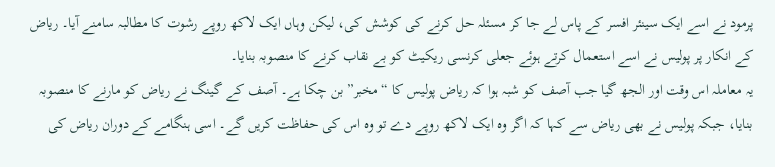پرمود نے اسے ایک سینئر افسر کے پاس لے جا کر مسئلہ حل کرنے کی کوشش کی، لیکن وہاں ایک لاکھ روپے رشوت کا مطالبہ سامنے آیا۔ ریاض کے انکار پر پولیس نے اسے استعمال کرتے ہوئے جعلی کرنسی ریکیٹ کو بے نقاب کرنے کا منصوبہ بنایا۔
یہ معاملہ اس وقت اور الجھ گیا جب آصف کو شبہ ہوا کہ ریاض پولیس کا “مخبر” بن چکا ہے۔ آصف کے گینگ نے ریاض کو مارنے کا منصوبہ بنایا، جبکہ پولیس نے بھی ریاض سے کہا کہ اگر وہ ایک لاکھ روپے دے تو وہ اس کی حفاظت کریں گے۔ اسی ہنگامے کے دوران ریاض کی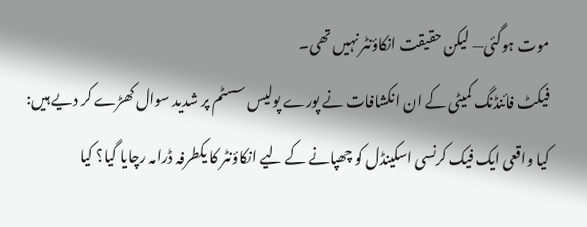موت ہوگئی— لیکن حقیقت انکاؤنٹر نہیں تھی۔
فیکٹ فائنڈنگ کمیٹی کے ان انکشافات نے پورے پولیس سسٹم پر شدید سوال کھڑے کر دیے ہیں: کیا واقعی ایک فیک کرنسی اسکینڈل کو چھپانے کے لیے انکاؤنٹر کا یکطرفہ ڈرامہ رچایا گیا؟ کیا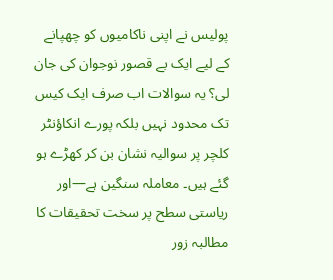پولیس نے اپنی ناکامیوں کو چھپانے کے لیے ایک بے قصور نوجوان کی جان لی؟ یہ سوالات اب صرف ایک کیس تک محدود نہیں بلکہ پورے انکاؤنٹر کلچر پر سوالیہ نشان بن کر کھڑے ہو گئے ہیں۔ معاملہ سنگین ہے—اور ریاستی سطح پر سخت تحقیقات کا مطالبہ زور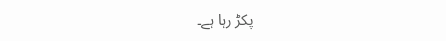پکڑ رہا ہے۔